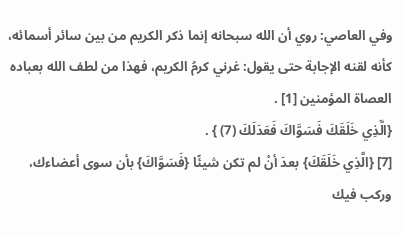وفي العاصي: روي أن الله سبحانه إنما ذكر الكريم من بين سائر أسمائه، كأنه لقنه الإجابة حتى يقول: غرني كرمُ الكريم، فهذا من لطف الله بعباده العصاة المؤمنين [1] .
{الَّذِي خَلَقَكَ فَسَوَّاكَ فَعَدَلَكَ (7) } .
[7] {الَّذِي خَلَقَكَ} بعدَ أنْ لم تكن شيئًا {فَسَوَّاكَ} بأن سوى أعضاءك، وركب فيك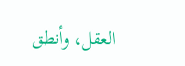العقل، وأنطق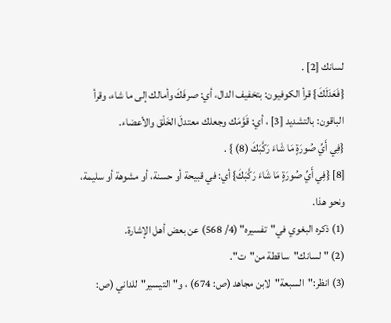لسانك [2] .
{فَعَدَلَكَ} قرأ الكوفيون: بتخفيف الدال، أي: صرفَكَ وأمالك إلى ما شاء، وقرأ الباقون: بالتشديد [3] ، أي: قَوَّمَك وجعلك معتدلَ الخَلْق والأعضاء.
{فِي أَيِّ صُورَةٍ مَا شَاءَ رَكَّبَكَ (8) } .
[8] {فِي أَيِّ صُورَةٍ مَا شَاءَ رَكَّبَكَ} أي: في قبيحة أو حسنة، أو مشوهة أو سليمة، ونحو هذا.
(1) ذكره البغوي في"تفسيره" (4/ 568) عن بعض أهل الإشارة.
(2) "لسانك"ساقطة من"ت".
(3) انظر:"السبعة"لابن مجاهد (ص: 674) ، و"التيسير"للداني (ص: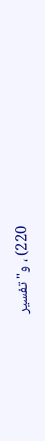220) ، و"تفسير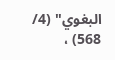البغوي" (4/ 568) ،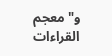و"معجم القراءات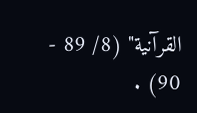القرآنية" (8/ 89 - 90) .